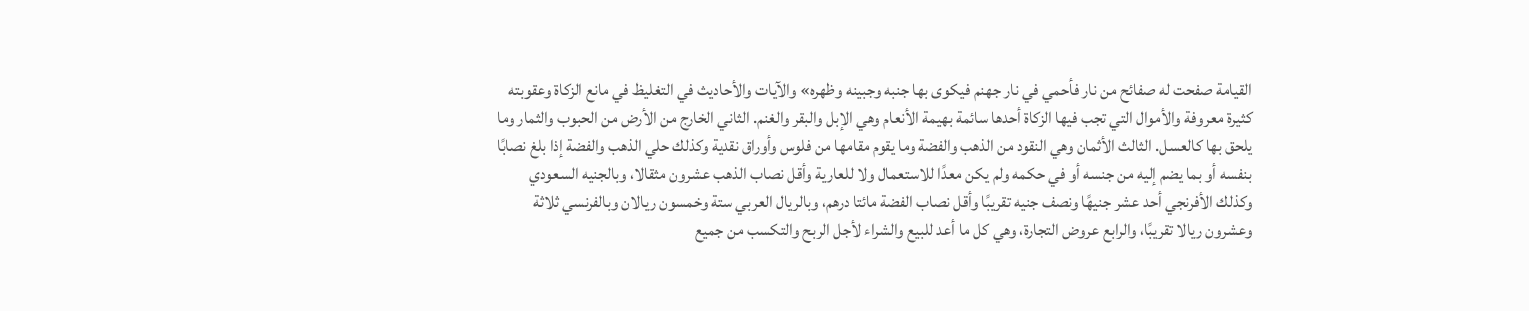القيامة صفحت له صفائح من نار فأحمي في نار جهنم فيكوى بها جنبه وجبينه وظهره» والآيات والأحاديث في التغليظ في مانع الزكاة وعقوبته كثيرة معروفة والأموال التي تجب فيها الزكاة أحدها سائمة بهيمة الأنعام وهي الإبل والبقر والغنم. الثاني الخارج من الأرض من الحبوب والثمار وما يلحق بها كالعسل. الثالث الأثمان وهي النقود من الذهب والفضة وما يقوم مقامها من فلوس وأوراق نقدية وكذلك حلي الذهب والفضة إذا بلغ نصابًا بنفسه أو بما يضم إليه من جنسه أو في حكمه ولم يكن معدًا للاستعمال ولا للعارية وأقل نصاب الذهب عشرون مثقالا، وبالجنيه السعودي وكذلك الأفرنجي أحد عشر جنيهًا ونصف جنيه تقريبًا وأقل نصاب الفضة مائتا درهم، وبالريال العربي ستة وخمسون ريالان وبالفرنسي ثلاثة وعشرون ريالا تقريبًا، والرابع عروض التجارة، وهي كل ما أعد للبيع والشراء لأجل الربح والتكسب من جميع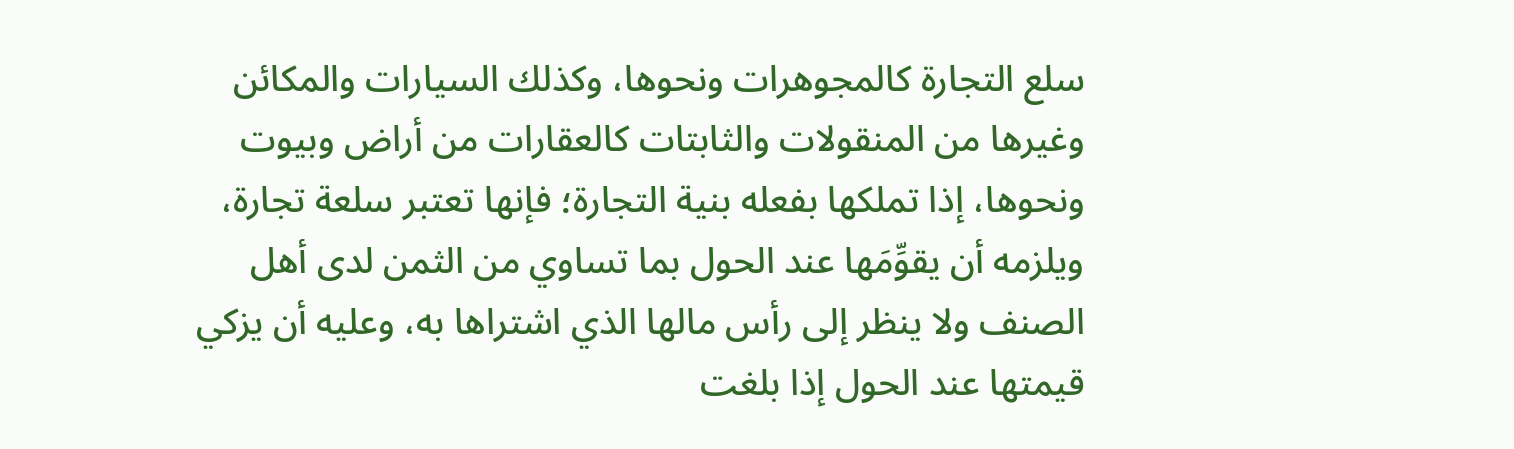سلع التجارة كالمجوهرات ونحوها، وكذلك السيارات والمكائن وغيرها من المنقولات والثابتات كالعقارات من أراض وبيوت ونحوها، إذا تملكها بفعله بنية التجارة؛ فإنها تعتبر سلعة تجارة، ويلزمه أن يقوِّمَها عند الحول بما تساوي من الثمن لدى أهل الصنف ولا ينظر إلى رأس مالها الذي اشتراها به، وعليه أن يزكي قيمتها عند الحول إذا بلغت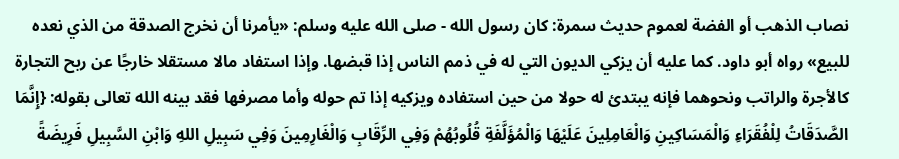نصاب الذهب أو الفضة لعموم حديث سمرة: كان رسول الله - صلى الله عليه وسلم: «يأمرنا أن نخرج الصدقة من الذي نعده للبيع» رواه أبو داود. كما عليه أن يزكي الديون التي له في ذمم الناس إذا قبضها. وإذا استفاد مالا مستقلا خارجًا عن ربح التجارة كالأجرة والراتب ونحوهما فإنه يبتدئ له حولا من حين استفاده ويزكيه إذا تم حوله وأما مصرفها فقد بينه الله تعالى بقوله: {إِنَّمَا الصَّدَقَاتُ لِلْفُقَرَاءِ وَالْمَسَاكِينِ وَالْعَامِلِينَ عَلَيْهَا وَالْمُؤَلَّفَةِ قُلُوبُهُمْ وَفِي الرِّقَابِ وَالْغَارِمِينَ وَفِي سَبِيلِ اللهِ وَابْنِ السَّبِيلِ فَرِيضَةً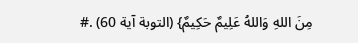مِنَ اللهِ وَاللهُ عَلِيمٌ حَكِيمٌ} (التوبة آية 60) .#